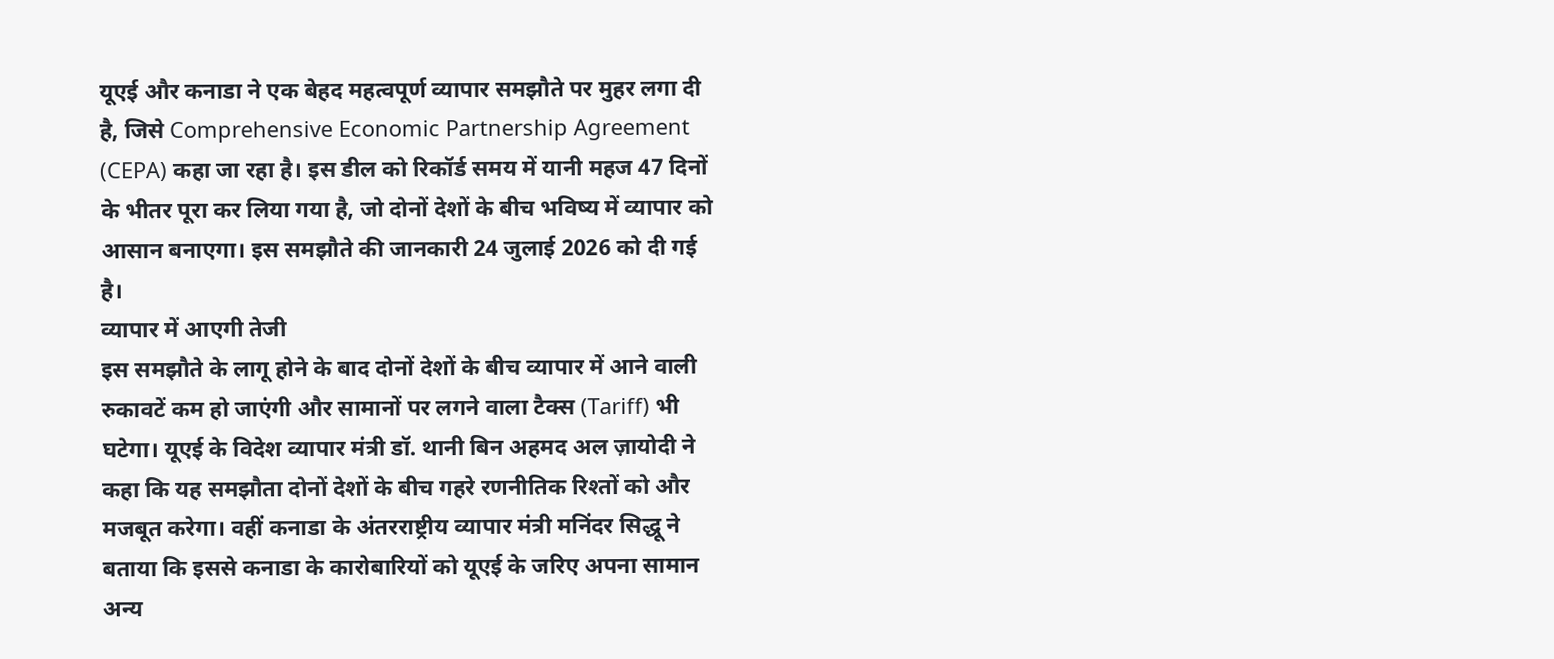यूएई और कनाडा ने एक बेहद महत्वपूर्ण व्यापार समझौते पर मुहर लगा दी है, जिसे Comprehensive Economic Partnership Agreement (CEPA) कहा जा रहा है। इस डील को रिकॉर्ड समय में यानी महज 47 दिनों के भीतर पूरा कर लिया गया है, जो दोनों देशों के बीच भविष्य में व्यापार को आसान बनाएगा। इस समझौते की जानकारी 24 जुलाई 2026 को दी गई है।
व्यापार में आएगी तेजी
इस समझौते के लागू होने के बाद दोनों देशों के बीच व्यापार में आने वाली रुकावटें कम हो जाएंगी और सामानों पर लगने वाला टैक्स (Tariff) भी घटेगा। यूएई के विदेश व्यापार मंत्री डॉ. थानी बिन अहमद अल ज़ायोदी ने कहा कि यह समझौता दोनों देशों के बीच गहरे रणनीतिक रिश्तों को और मजबूत करेगा। वहीं कनाडा के अंतरराष्ट्रीय व्यापार मंत्री मनिंदर सिद्धू ने बताया कि इससे कनाडा के कारोबारियों को यूएई के जरिए अपना सामान अन्य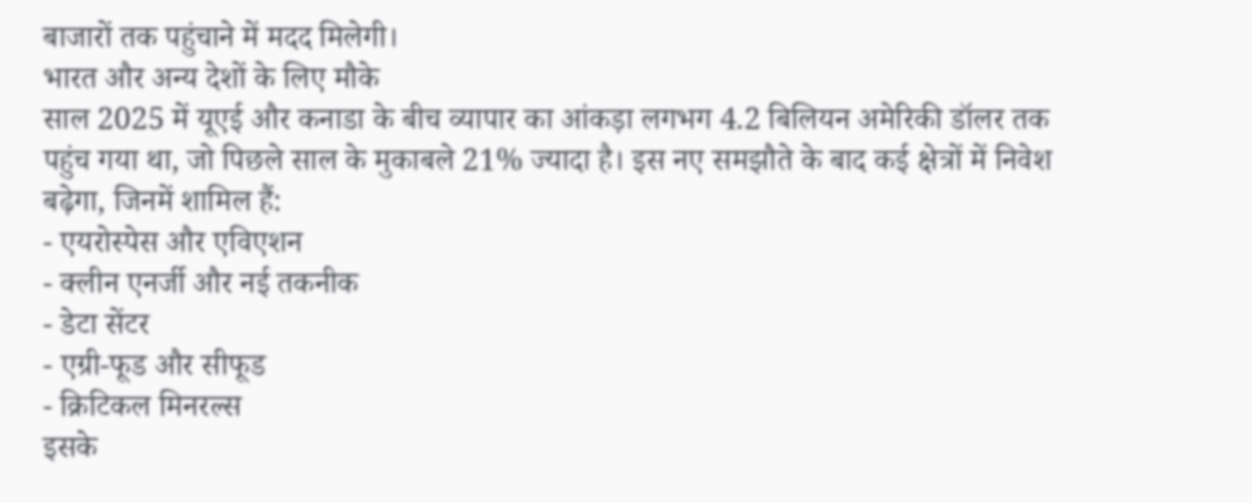बाजारों तक पहुंचाने में मदद मिलेगी।
भारत और अन्य देशों के लिए मौके
साल 2025 में यूएई और कनाडा के बीच व्यापार का आंकड़ा लगभग 4.2 बिलियन अमेरिकी डॉलर तक पहुंच गया था, जो पिछले साल के मुकाबले 21% ज्यादा है। इस नए समझौते के बाद कई क्षेत्रों में निवेश बढ़ेगा, जिनमें शामिल हैं:
- एयरोस्पेस और एविएशन
- क्लीन एनर्जी और नई तकनीक
- डेटा सेंटर
- एग्री-फूड और सीफूड
- क्रिटिकल मिनरल्स
इसके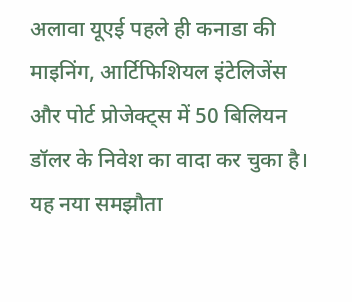अलावा यूएई पहले ही कनाडा की माइनिंग, आर्टिफिशियल इंटेलिजेंस और पोर्ट प्रोजेक्ट्स में 50 बिलियन डॉलर के निवेश का वादा कर चुका है। यह नया समझौता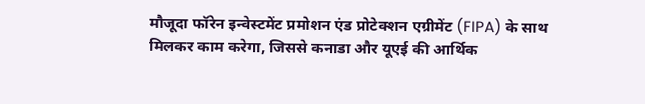मौजूदा फॉरेन इन्वेस्टमेंट प्रमोशन एंड प्रोटेक्शन एग्रीमेंट (FIPA) के साथ मिलकर काम करेगा, जिससे कनाडा और यूएई की आर्थिक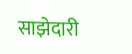साझेदारी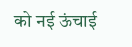को नई ऊंचाई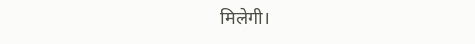मिलेगी।